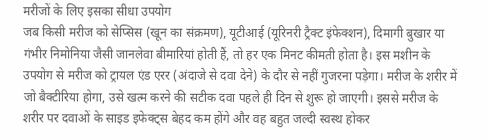मरीजों के लिए इसका सीधा उपयोग
जब किसी मरीज को सेप्सिस (खून का संक्रमण), यूटीआई (यूरिनरी ट्रैक्ट इंफेक्शन), दिमागी बुखार या गंभीर निमोनिया जैसी जानलेवा बीमारियां होती हैं, तो हर एक मिनट कीमती होता है। इस मशीन के उपयोग से मरीज को ट्रायल एंड एरर (अंदाजे से दवा देने) के दौर से नहीं गुजरना पड़ेगा। मरीज के शरीर में जो बैक्टीरिया होगा, उसे खत्म करने की सटीक दवा पहले ही दिन से शुरू हो जाएगी। इससे मरीज के शरीर पर दवाओं के साइड इफेक्ट्स बेहद कम होंगे और वह बहुत जल्दी स्वस्थ होकर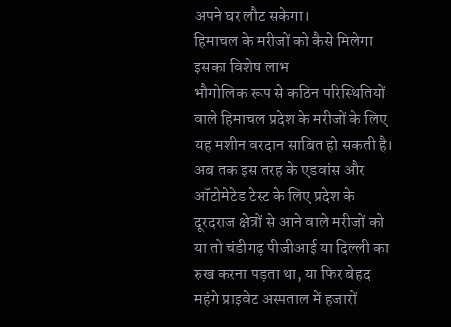अपने घर लौट सकेगा।
हिमाचल के मरीजों को कैसे मिलेगा इसका विशेष लाभ
भौगोलिक रूप से कठिन परिस्थितियों वाले हिमाचल प्रदेश के मरीजों के लिए यह मशीन वरदान साबित हो सकती है। अब तक इस तरह के एडवांस और ऑटोमेटेड टेस्ट के लिए प्रदेश के दूरदराज क्षेत्रों से आने वाले मरीजों को या तो चंडीगढ़ पीजीआई या दिल्ली का रुख करना पड़ता था, या फिर बेहद महंगे प्राइवेट अस्पताल में हजारों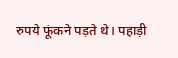रुपये फूंकने पड़ते थे। पहाड़ी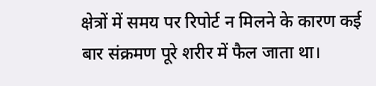क्षेत्रों में समय पर रिपोर्ट न मिलने के कारण कई बार संक्रमण पूरे शरीर में फैल जाता था।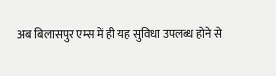अब बिलासपुर एम्स में ही यह सुविधा उपलब्ध होने से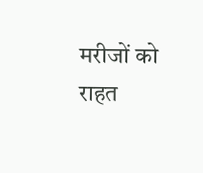मरीजों को राहत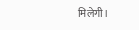मिलेगी।